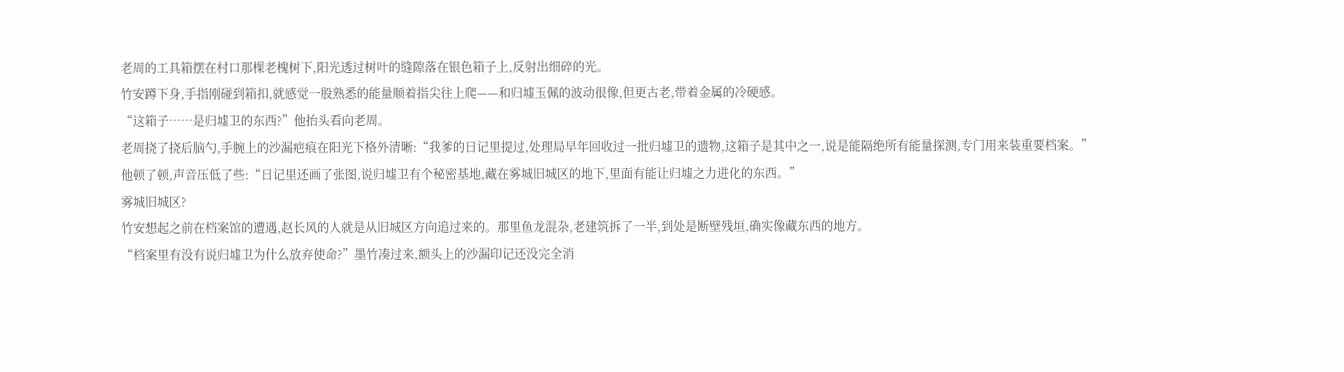老周的工具箱摆在村口那棵老槐树下,阳光透过树叶的缝隙落在银色箱子上,反射出细碎的光。
竹安蹲下身,手指刚碰到箱扣,就感觉一股熟悉的能量顺着指尖往上爬——和归墟玉佩的波动很像,但更古老,带着金属的冷硬感。
“这箱子……是归墟卫的东西?”他抬头看向老周。
老周挠了挠后脑勺,手腕上的沙漏疤痕在阳光下格外清晰:“我爹的日记里提过,处理局早年回收过一批归墟卫的遗物,这箱子是其中之一,说是能隔绝所有能量探测,专门用来装重要档案。”
他顿了顿,声音压低了些:“日记里还画了张图,说归墟卫有个秘密基地,藏在雾城旧城区的地下,里面有能让归墟之力进化的东西。”
雾城旧城区?
竹安想起之前在档案馆的遭遇,赵长风的人就是从旧城区方向追过来的。那里鱼龙混杂,老建筑拆了一半,到处是断壁残垣,确实像藏东西的地方。
“档案里有没有说归墟卫为什么放弃使命?”墨竹凑过来,额头上的沙漏印记还没完全消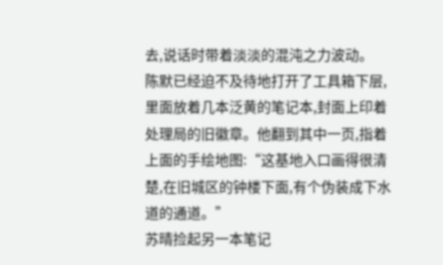去,说话时带着淡淡的混沌之力波动。
陈默已经迫不及待地打开了工具箱下层,里面放着几本泛黄的笔记本,封面上印着处理局的旧徽章。他翻到其中一页,指着上面的手绘地图:“这基地入口画得很清楚,在旧城区的钟楼下面,有个伪装成下水道的通道。”
苏晴捡起另一本笔记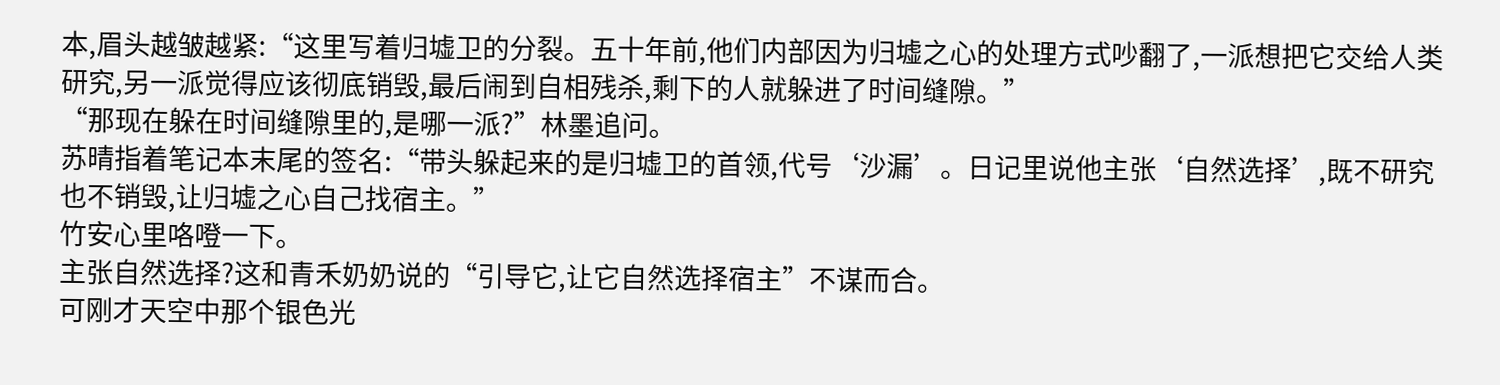本,眉头越皱越紧:“这里写着归墟卫的分裂。五十年前,他们内部因为归墟之心的处理方式吵翻了,一派想把它交给人类研究,另一派觉得应该彻底销毁,最后闹到自相残杀,剩下的人就躲进了时间缝隙。”
“那现在躲在时间缝隙里的,是哪一派?”林墨追问。
苏晴指着笔记本末尾的签名:“带头躲起来的是归墟卫的首领,代号‘沙漏’。日记里说他主张‘自然选择’,既不研究也不销毁,让归墟之心自己找宿主。”
竹安心里咯噔一下。
主张自然选择?这和青禾奶奶说的“引导它,让它自然选择宿主”不谋而合。
可刚才天空中那个银色光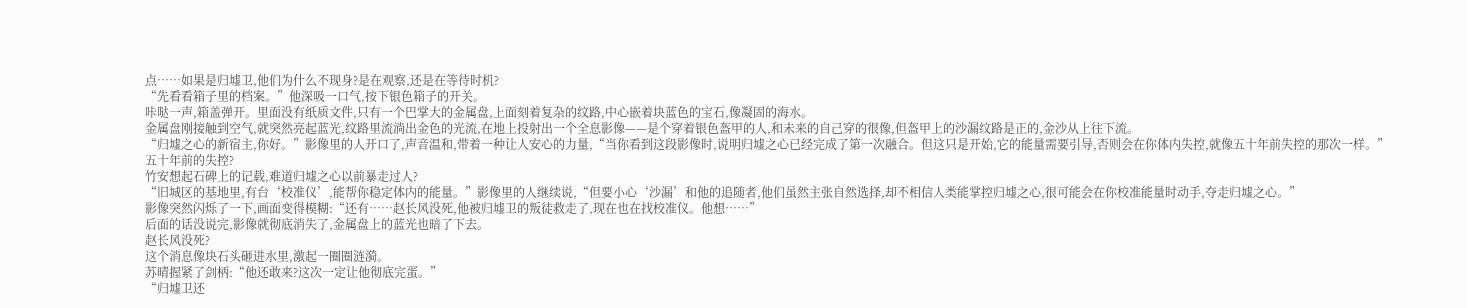点……如果是归墟卫,他们为什么不现身?是在观察,还是在等待时机?
“先看看箱子里的档案。”他深吸一口气,按下银色箱子的开关。
咔哒一声,箱盖弹开。里面没有纸质文件,只有一个巴掌大的金属盘,上面刻着复杂的纹路,中心嵌着块蓝色的宝石,像凝固的海水。
金属盘刚接触到空气,就突然亮起蓝光,纹路里流淌出金色的光流,在地上投射出一个全息影像——是个穿着银色盔甲的人,和未来的自己穿的很像,但盔甲上的沙漏纹路是正的,金沙从上往下流。
“归墟之心的新宿主,你好。”影像里的人开口了,声音温和,带着一种让人安心的力量,“当你看到这段影像时,说明归墟之心已经完成了第一次融合。但这只是开始,它的能量需要引导,否则会在你体内失控,就像五十年前失控的那次一样。”
五十年前的失控?
竹安想起石碑上的记载,难道归墟之心以前暴走过人?
“旧城区的基地里,有台‘校准仪’,能帮你稳定体内的能量。”影像里的人继续说,“但要小心‘沙漏’和他的追随者,他们虽然主张自然选择,却不相信人类能掌控归墟之心,很可能会在你校准能量时动手,夺走归墟之心。”
影像突然闪烁了一下,画面变得模糊:“还有……赵长风没死,他被归墟卫的叛徒救走了,现在也在找校准仪。他想……”
后面的话没说完,影像就彻底消失了,金属盘上的蓝光也暗了下去。
赵长风没死?
这个消息像块石头砸进水里,激起一圈圈涟漪。
苏晴握紧了剑柄:“他还敢来?这次一定让他彻底完蛋。”
“归墟卫还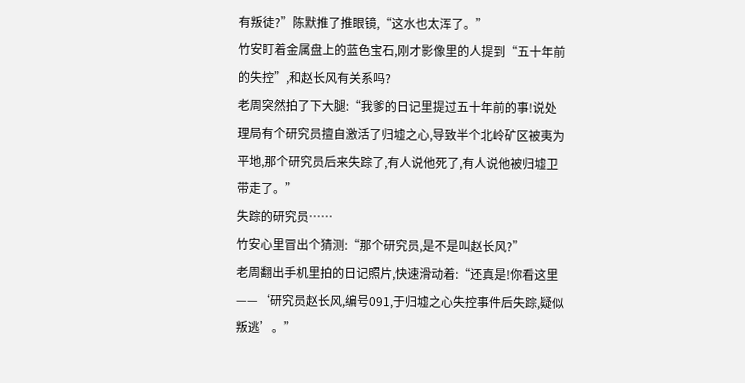有叛徒?”陈默推了推眼镜,“这水也太浑了。”
竹安盯着金属盘上的蓝色宝石,刚才影像里的人提到“五十年前的失控”,和赵长风有关系吗?
老周突然拍了下大腿:“我爹的日记里提过五十年前的事!说处理局有个研究员擅自激活了归墟之心,导致半个北岭矿区被夷为平地,那个研究员后来失踪了,有人说他死了,有人说他被归墟卫带走了。”
失踪的研究员……
竹安心里冒出个猜测:“那个研究员,是不是叫赵长风?”
老周翻出手机里拍的日记照片,快速滑动着:“还真是!你看这里——‘研究员赵长风,编号091,于归墟之心失控事件后失踪,疑似叛逃’。”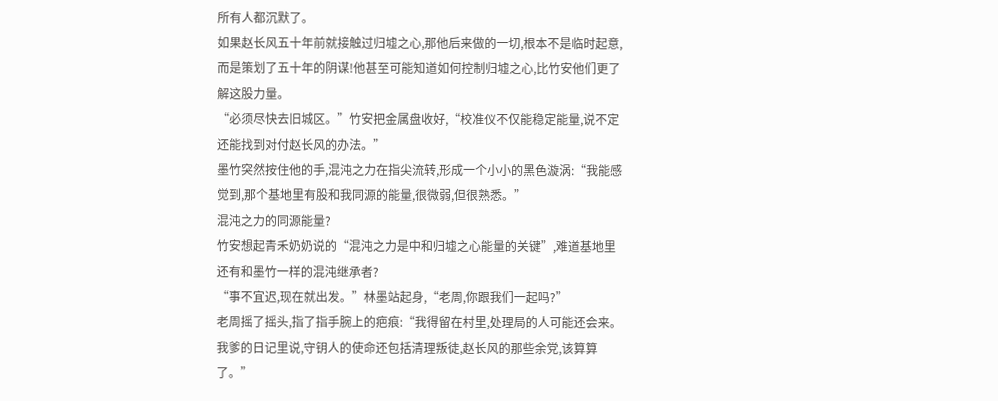所有人都沉默了。
如果赵长风五十年前就接触过归墟之心,那他后来做的一切,根本不是临时起意,而是策划了五十年的阴谋!他甚至可能知道如何控制归墟之心,比竹安他们更了解这股力量。
“必须尽快去旧城区。”竹安把金属盘收好,“校准仪不仅能稳定能量,说不定还能找到对付赵长风的办法。”
墨竹突然按住他的手,混沌之力在指尖流转,形成一个小小的黑色漩涡:“我能感觉到,那个基地里有股和我同源的能量,很微弱,但很熟悉。”
混沌之力的同源能量?
竹安想起青禾奶奶说的“混沌之力是中和归墟之心能量的关键”,难道基地里还有和墨竹一样的混沌继承者?
“事不宜迟,现在就出发。”林墨站起身,“老周,你跟我们一起吗?”
老周摇了摇头,指了指手腕上的疤痕:“我得留在村里,处理局的人可能还会来。我爹的日记里说,守钥人的使命还包括清理叛徒,赵长风的那些余党,该算算了。”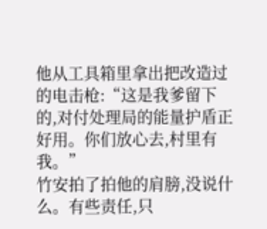他从工具箱里拿出把改造过的电击枪:“这是我爹留下的,对付处理局的能量护盾正好用。你们放心去,村里有我。”
竹安拍了拍他的肩膀,没说什么。有些责任,只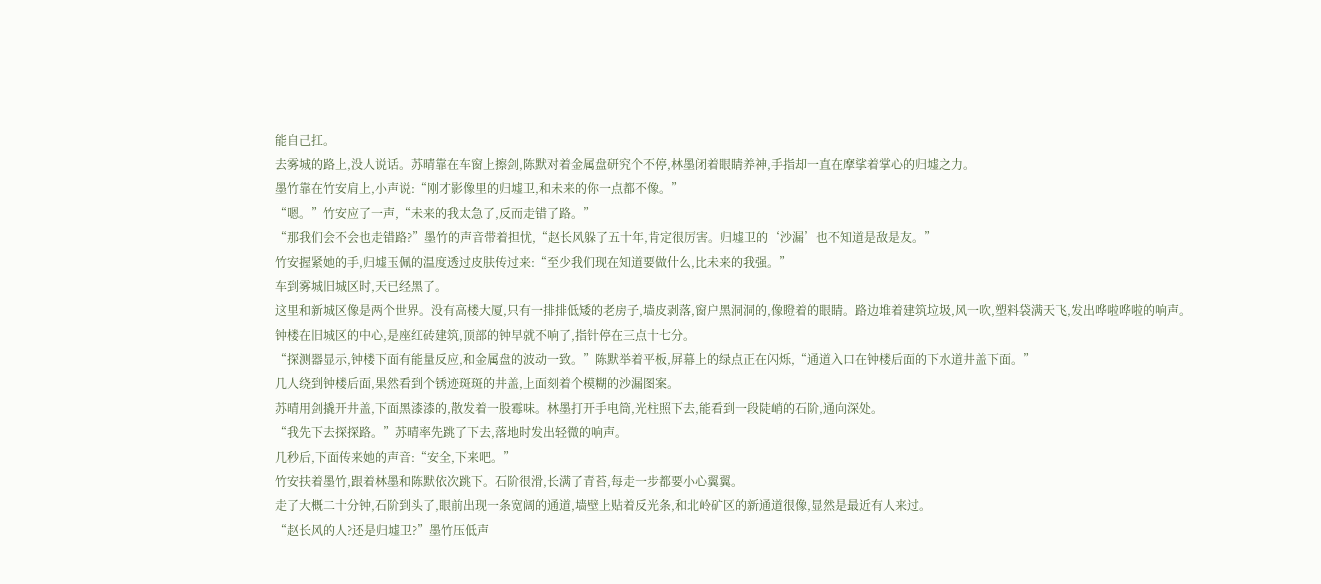能自己扛。
去雾城的路上,没人说话。苏晴靠在车窗上擦剑,陈默对着金属盘研究个不停,林墨闭着眼睛养神,手指却一直在摩挲着掌心的归墟之力。
墨竹靠在竹安肩上,小声说:“刚才影像里的归墟卫,和未来的你一点都不像。”
“嗯。”竹安应了一声,“未来的我太急了,反而走错了路。”
“那我们会不会也走错路?”墨竹的声音带着担忧,“赵长风躲了五十年,肯定很厉害。归墟卫的‘沙漏’也不知道是敌是友。”
竹安握紧她的手,归墟玉佩的温度透过皮肤传过来:“至少我们现在知道要做什么,比未来的我强。”
车到雾城旧城区时,天已经黑了。
这里和新城区像是两个世界。没有高楼大厦,只有一排排低矮的老房子,墙皮剥落,窗户黑洞洞的,像瞪着的眼睛。路边堆着建筑垃圾,风一吹,塑料袋满天飞,发出哗啦哗啦的响声。
钟楼在旧城区的中心,是座红砖建筑,顶部的钟早就不响了,指针停在三点十七分。
“探测器显示,钟楼下面有能量反应,和金属盘的波动一致。”陈默举着平板,屏幕上的绿点正在闪烁,“通道入口在钟楼后面的下水道井盖下面。”
几人绕到钟楼后面,果然看到个锈迹斑斑的井盖,上面刻着个模糊的沙漏图案。
苏晴用剑撬开井盖,下面黑漆漆的,散发着一股霉味。林墨打开手电筒,光柱照下去,能看到一段陡峭的石阶,通向深处。
“我先下去探探路。”苏晴率先跳了下去,落地时发出轻微的响声。
几秒后,下面传来她的声音:“安全,下来吧。”
竹安扶着墨竹,跟着林墨和陈默依次跳下。石阶很滑,长满了青苔,每走一步都要小心翼翼。
走了大概二十分钟,石阶到头了,眼前出现一条宽阔的通道,墙壁上贴着反光条,和北岭矿区的新通道很像,显然是最近有人来过。
“赵长风的人?还是归墟卫?”墨竹压低声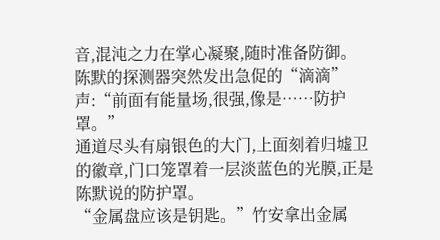音,混沌之力在掌心凝聚,随时准备防御。
陈默的探测器突然发出急促的“滴滴”声:“前面有能量场,很强,像是……防护罩。”
通道尽头有扇银色的大门,上面刻着归墟卫的徽章,门口笼罩着一层淡蓝色的光膜,正是陈默说的防护罩。
“金属盘应该是钥匙。”竹安拿出金属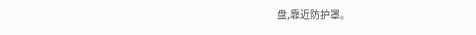盘,靠近防护罩。